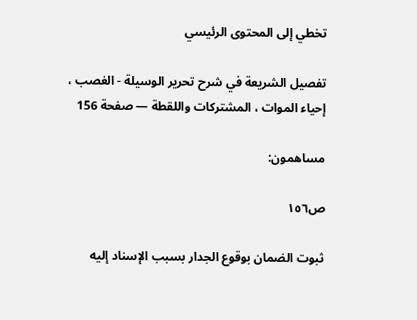تخطي إلى المحتوى الرئيسي

تفصيل الشريعة في شرح تحرير الوسيلة - الغصب ، إحياء الموات ، المشتركات واللقطة — صفحة 156

مساهمون:

ص١٥٦

ثبوت الضمان بوقوع الجدار بسبب الإسناد إليه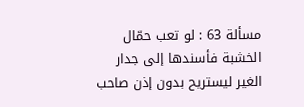مسألة 63 : لو تعب حمّال الخشبة فأسندها إلى جدار الغير ليستريح بدون إذن صاحب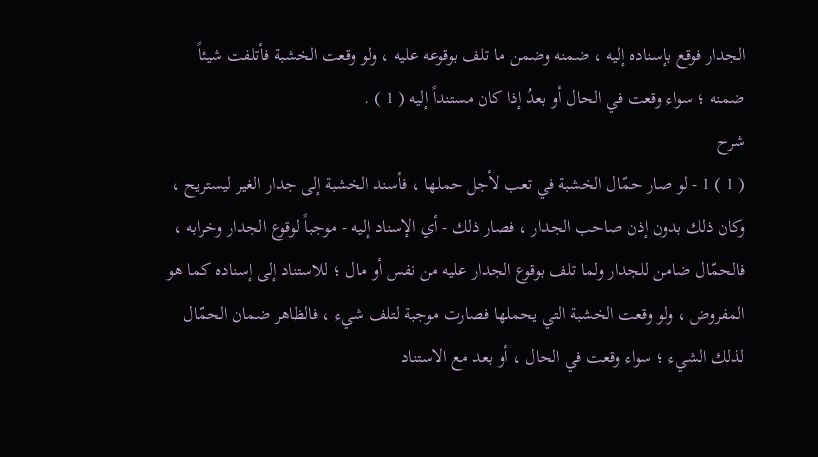الجدار فوقع بإسناده إليه ، ضمنه وضمن ما تلف بوقوعه عليه ، ولو وقعت الخشبة فأتلفت شيئاً ضمنه ؛ سواء وقعت في الحال أو بعدُ إذا كان مستنداً إليه ( 1 ) .
شرح
( 1 ) 1 - لو صار حمّال الخشبة في تعب لأجل حملها ، فأسند الخشبة إلى جدار الغير ليستريح ، وكان ذلك بدون إذن صاحب الجدار ، فصار ذلك - أي الإسناد إليه - موجباً لوقوع الجدار وخرابه ، فالحمّال ضامن للجدار ولما تلف بوقوع الجدار عليه من نفس أو مال ؛ للاستناد إلى إسناده كما هو المفروض ، ولو وقعت الخشبة التي يحملها فصارت موجبة لتلف شيء ، فالظاهر ضمان الحمّال لذلك الشيء ؛ سواء وقعت في الحال ، أو بعد مع الاستناد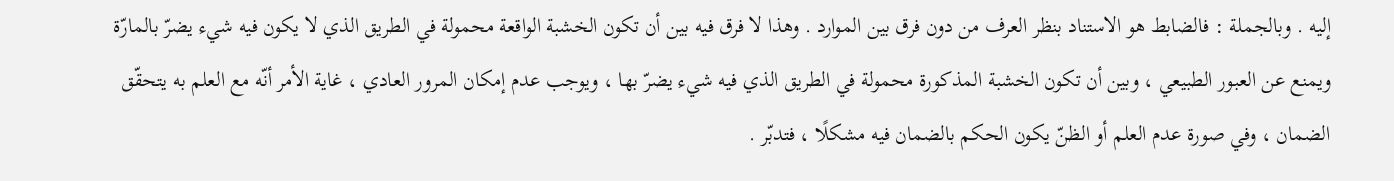إليه . وبالجملة : فالضابط هو الاستناد بنظر العرف من دون فرق بين الموارد . وهذا لا فرق فيه بين أن تكون الخشبة الواقعة محمولة في الطريق الذي لا يكون فيه شيء يضرّ بالمارّة ويمنع عن العبور الطبيعي ، وبين أن تكون الخشبة المذكورة محمولة في الطريق الذي فيه شيء يضرّ بها ، ويوجب عدم إمكان المرور العادي ، غاية الأمر أنّه مع العلم به يتحقّق الضمان ، وفي صورة عدم العلم أو الظنّ يكون الحكم بالضمان فيه مشكلًا ، فتدبّر .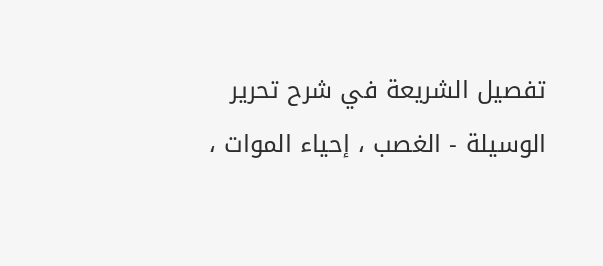تفصيل الشريعة في شرح تحرير الوسيلة - الغصب ، إحياء الموات ،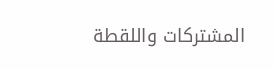المشتركات واللقطة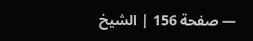— صفحة 156 | الشيخ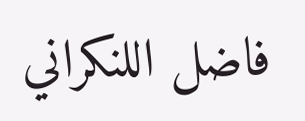فاضل اللنكراني